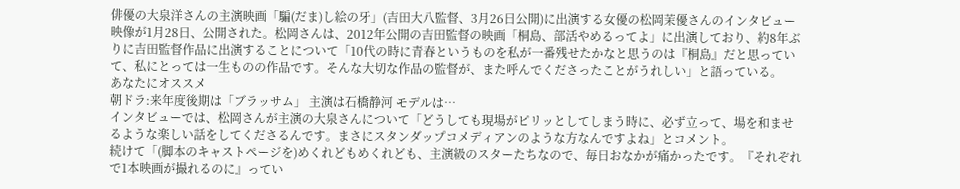俳優の大泉洋さんの主演映画「騙(だま)し絵の牙」(吉田大八監督、3月26日公開)に出演する女優の松岡茉優さんのインタビュー映像が1月28日、公開された。松岡さんは、2012年公開の吉田監督の映画「桐島、部活やめるってよ」に出演しており、約8年ぶりに吉田監督作品に出演することについて「10代の時に青春というものを私が一番残せたかなと思うのは『桐島』だと思っていて、私にとっては一生ものの作品です。そんな大切な作品の監督が、また呼んでくださったことがうれしい」と語っている。
あなたにオススメ
朝ドラ:来年度後期は「ブラッサム」 主演は石橋静河 モデルは…
インタビューでは、松岡さんが主演の大泉さんについて「どうしても現場がピリッとしてしまう時に、必ず立って、場を和ませるような楽しい話をしてくださるんです。まさにスタンダップコメディアンのような方なんですよね」とコメント。
続けて「(脚本のキャストページを)めくれどもめくれども、主演級のスターたちなので、毎日おなかが痛かったです。『それぞれで1本映画が撮れるのに』ってい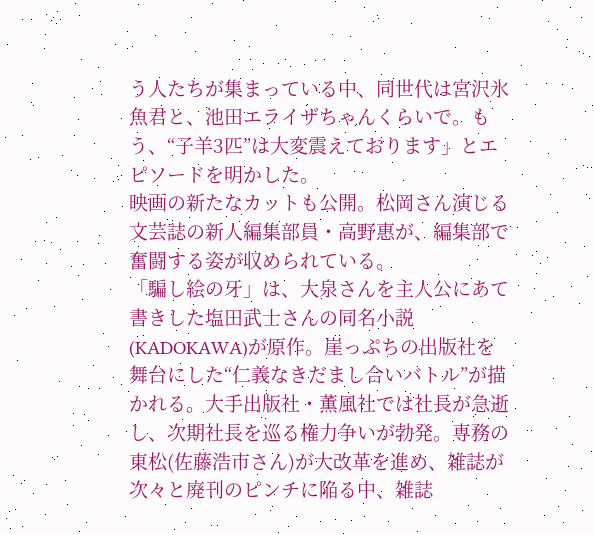う人たちが集まっている中、同世代は宮沢氷魚君と、池田エライザちゃんくらいで。もう、“子羊3匹”は大変震えております」とエピソードを明かした。
映画の新たなカットも公開。松岡さん演じる文芸誌の新人編集部員・高野惠が、編集部で奮闘する姿が収められている。
「騙し絵の牙」は、大泉さんを主人公にあて書きした塩田武士さんの同名小説(KADOKAWA)が原作。崖っぷちの出版社を舞台にした“仁義なきだまし合いバトル”が描かれる。大手出版社・薫風社では社長が急逝し、次期社長を巡る権力争いが勃発。専務の東松(佐藤浩市さん)が大改革を進め、雑誌が次々と廃刊のピンチに陥る中、雑誌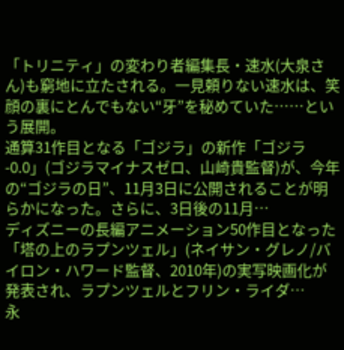「トリニティ」の変わり者編集長・速水(大泉さん)も窮地に立たされる。一見頼りない速水は、笑顔の裏にとんでもない“牙”を秘めていた……という展開。
通算31作目となる「ゴジラ」の新作「ゴジラ-0.0」(ゴジラマイナスゼロ、山崎貴監督)が、今年の“ゴジラの日”、11月3日に公開されることが明らかになった。さらに、3日後の11月…
ディズニーの長編アニメーション50作目となった「塔の上のラプンツェル」(ネイサン・グレノ/バイロン・ハワード監督、2010年)の実写映画化が発表され、ラプンツェルとフリン・ライダ…
永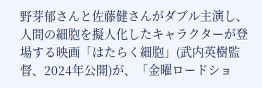野芽郁さんと佐藤健さんがダブル主演し、人間の細胞を擬人化したキャラクターが登場する映画「はたらく細胞」(武内英樹監督、2024年公開)が、「金曜ロードショ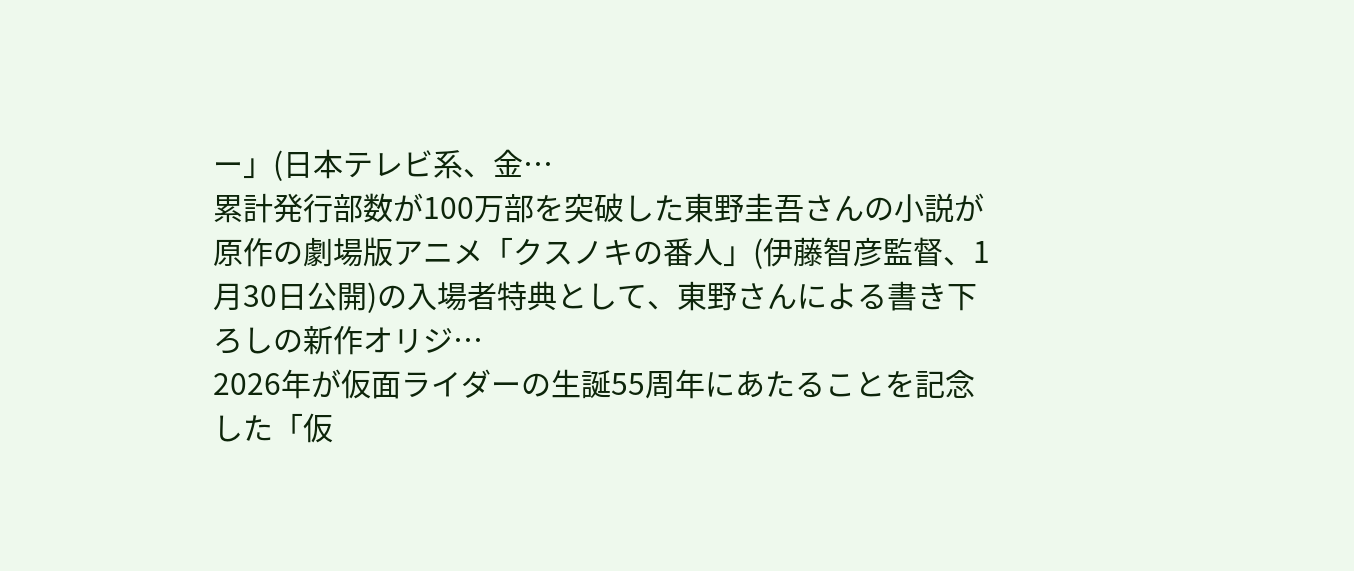ー」(日本テレビ系、金…
累計発行部数が100万部を突破した東野圭吾さんの小説が原作の劇場版アニメ「クスノキの番人」(伊藤智彦監督、1月30日公開)の入場者特典として、東野さんによる書き下ろしの新作オリジ…
2026年が仮面ライダーの生誕55周年にあたることを記念した「仮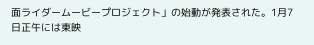面ライダームービープロジェクト」の始動が発表された。1月7日正午には東映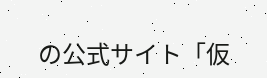の公式サイト「仮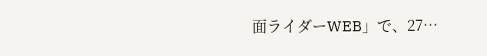面ライダーWEB」で、27…